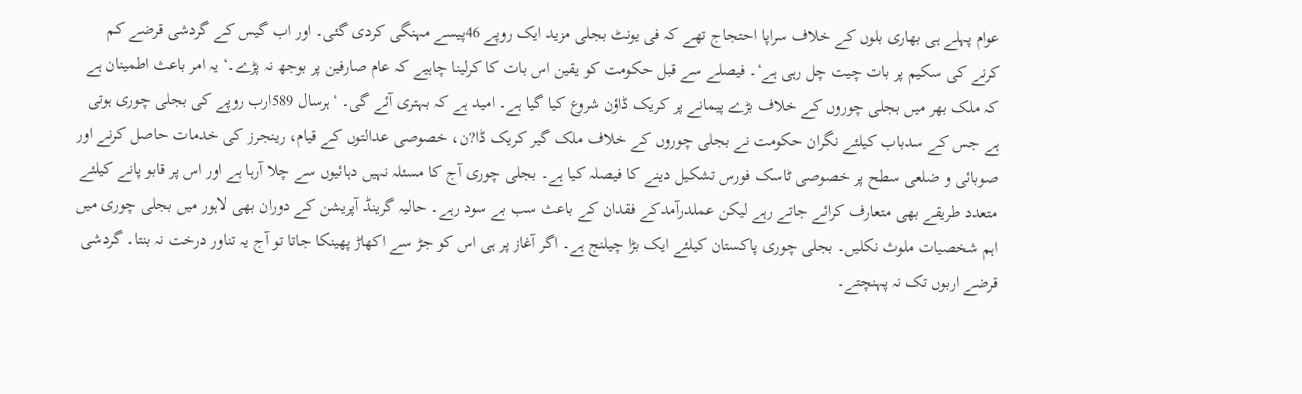عوام پہلے ہی بھاری بلوں کے خلاف سراپا احتجاج تھے کہ فی یونٹ بجلی مزید ایک روپے 46پیسے مہنگی کردی گئی۔ اور اب گیس کے گردشی قرضے کم کرنے کی سکیم پر بات چیت چل رہی ہے‘۔ فیصلے سے قبل حکومت کو یقین اس بات کا کرلینا چاہیے کہ عام صارفین پر بوجھ نہ پڑے۔‘ یہ امر باعث اطمینان ہے کہ ملک بھر میں بجلی چوروں کے خلاف بڑے پیمانے پر کریک ڈاؤن شروع کیا گیا ہے۔ امید ہے کہ بہتری آئے گی۔ ‘ہرسال 589ارب روپے کی بجلی چوری ہوتی ہے جس کے سدباب کیلئے نگران حکومت نے بجلی چوروں کے خلاف ملک گیر کریک ڈا?ن، خصوصی عدالتوں کے قیام، رینجرز کی خدمات حاصل کرنے اور صوبائی و ضلعی سطح پر خصوصی ٹاسک فورس تشکیل دینے کا فیصلہ کیا ہے۔ بجلی چوری آج کا مسئلہ نہیں دہائیوں سے چلا آرہا ہے اور اس پر قابو پانے کیلئے متعدد طریقے بھی متعارف کرائے جاتے رہے لیکن عملدرآمدکے فقدان کے باعث سب بے سود رہے۔ حالیہ گرینڈ آپریشن کے دوران بھی لاہور میں بجلی چوری میں اہم شخصیات ملوث نکلیں۔ بجلی چوری پاکستان کیلئے ایک بڑا چیلنج ہے۔ اگر آغاز پر ہی اس کو جڑ سے اکھاڑ پھینکا جاتا تو آج یہ تناور درخت نہ بنتا۔ گردشی قرضے اربوں تک نہ پہنچتے۔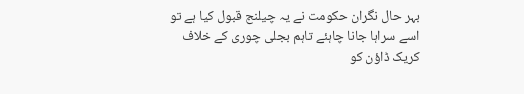بہر حال نگران حکومت نے یہ چیلنج قبول کیا ہے تو اسے سراہا جانا چاہئے تاہم بجلی چوری کے خلاف کریک ڈاؤن کو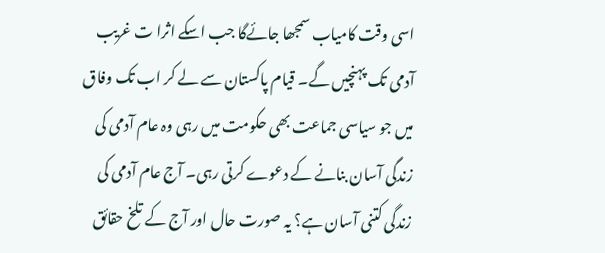اسی وقت کامیاب سمجھا جائےگا جب اسکے اثرا ت غریب آدمی تک پہنچیں گے۔ قیام پاکستان سے لے کر اب تک وفاق میں جو سیاسی جماعت بھی حکومت میں رہی وہ عام آدمی کی زندگی آسان بنانے کے دعوے کرتی رہی۔ آج عام آدمی کی زندگی کتنی آسان ہے؟ یہ صورت حال اور آج کے تلخ حقائق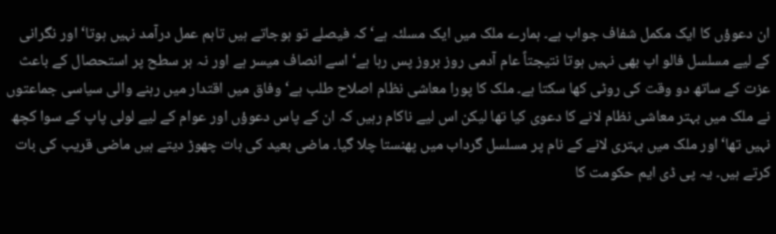ان دعوؤں کا ایک مکمل شفاف جواب ہے۔ ہمارے ملک میں ایک مسلئہ ہے‘ کہ فیصلے تو ہوجاتے ہیں تاہم عمل درآمد نہیں ہوتا‘ اور نگرانی کے لیے مسلسل فالو اپ بھی نہیں ہوتا نتیجتاً عام آدمی روز بروز پس رہا ہے‘ اسے انصاف میسر ہے اور نہ ہر سطح پر استحصال کے باعث عزت کے ساتھ دو وقت کی روٹی کھا سکتا ہے۔ ملک کا پورا معاشی نظام اصلاح طلب ہے‘ وفاق میں اقتدار میں رہنے والی سیاسی جماعتوں نے ملک میں بہتر معاشی نظام لانے کا دعوی کیا تھا لیکن اس لیے ناکام رہیں کہ ان کے پاس دعوؤں اور عوام کے لیے لولی پاپ کے سوا کچھ نہیں تھا‘ اور ملک میں بہتری لانے کے نام پر مسلسل گرداب میں پھنستا چلا گیا۔ ماضی بعید کی بات چھوڑ دیتے ہیں ماضی قریب کی بات کرتے ہیں۔ یہ پی ڈی ایم حکومت کا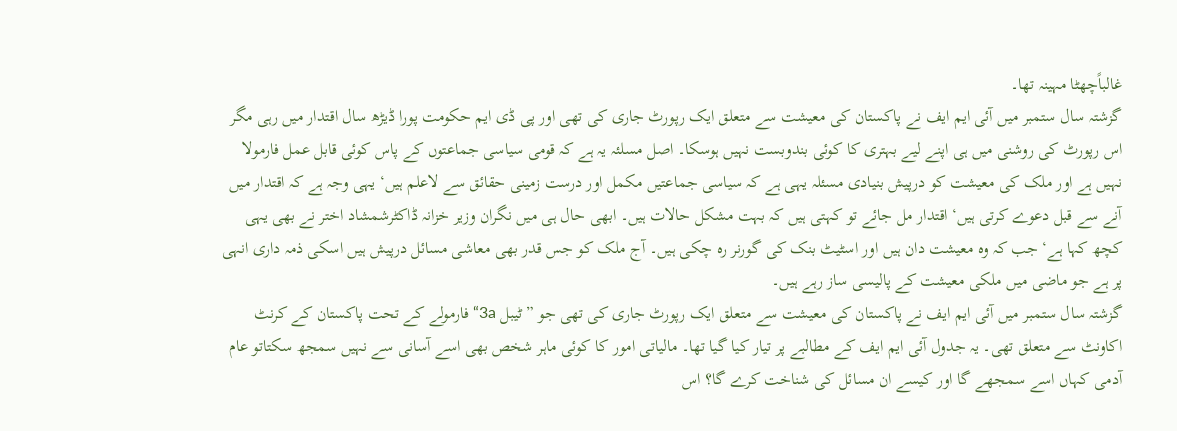غالباًچھٹا مہینہ تھا۔
گزشتہ سال ستمبر میں آئی ایم ایف نے پاکستان کی معیشت سے متعلق ایک رپورٹ جاری کی تھی اور پی ڈی ایم حکومت پورا ڈیڑھ سال اقتدار میں رہی مگر اس رپورٹ کی روشنی میں ہی اپنے لیے بہتری کا کوئی بندوبست نہیں ہوسکا۔ اصل مسلئہ یہ ہے کہ قومی سیاسی جماعتوں کے پاس کوئی قابل عمل فارمولا نہیں ہے اور ملک کی معیشت کو درپیش بنیادی مسئلہ یہی ہے کہ سیاسی جماعتیں مکمل اور درست زمینی حقائق سے لاعلم ہیں‘ یہی وجہ ہے کہ اقتدار میں آنے سے قبل دعوے کرتی ہیں‘ اقتدار مل جائے تو کہتی ہیں کہ بہت مشکل حالات ہیں۔ ابھی حال ہی میں نگران وزیر خزانہ ڈاکٹرشمشاد اختر نے بھی یہی کچھ کہا ہے‘ جب کہ وہ معیشت دان ہیں اور اسٹیٹ بنک کی گورنر رہ چکی ہیں۔ آج ملک کو جس قدر بھی معاشی مسائل درپیش ہیں اسکی ذمہ داری انہی پر ہے جو ماضی میں ملکی معیشت کے پالیسی ساز رہے ہیں۔
گزشتہ سال ستمبر میں آئی ایم ایف نے پاکستان کی معیشت سے متعلق ایک رپورٹ جاری کی تھی جو ”ٹیبل 3a“ فارمولے کے تحت پاکستان کے کرنٹ اکاونٹ سے متعلق تھی۔ یہ جدول آئی ایم ایف کے مطالبے پر تیار کیا گیا تھا۔ مالیاتی امور کا کوئی ماہر شخص بھی اسے آسانی سے نہیں سمجھ سکتاتو عام آدمی کہاں اسے سمجھے گا اور کیسے ان مسائل کی شناخت کرے گا؟ اس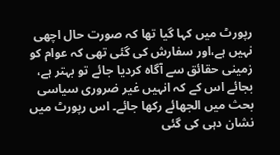رپورٹ میں کہا گیا تھا کہ صورت حال اچھی نہیں ہے،اور سفارش کی گئی تھی کہ عوام کو زمینی حقائق سے آگاہ کردیا جائے تو بہتر ہے، بجائے اس کے کہ انہیں غیر ضروری سیاسی بحث میں الجھائے رکھا جائے۔ اس رپورٹ میں نشان دہی کی گئی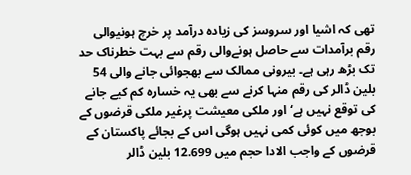تھی کہ اشیا اور سروسز کی زیادہ درآمد پر خرچ ہونیوالی رقم برآمدات سے حاصل ہونےوالی رقم سے بہت خطرناک حد تک بڑھ رہی ہے۔ بیرونی ممالک سے بھجوائی جانے والی 54 بلین ڈالر کی رقم منہا کرنے سے بھی یہ خسارہ کم کیے جانے کی توقع نہیں ہے‘ اور ملکی معیشت پرغیر ملکی قرضوں کے بوجھ میں کوئی کمی نہیں ہوگی اس کے بجائے پاکستان کے قرضوں کے واجب الادا حجم میں 12.699 بلین ڈالر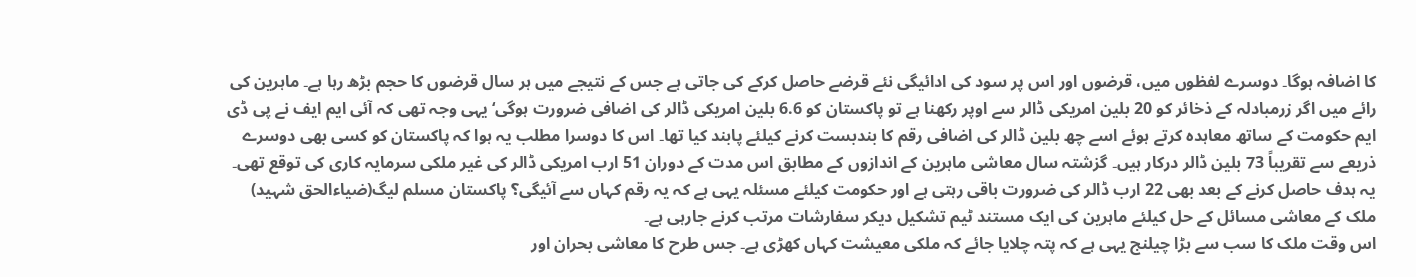کا اضافہ ہوگا۔ دوسرے لفظوں میں، قرضوں اور اس پر سود کی ادائیگی نئے قرضے حاصل کرکے کی جاتی ہے جس کے نتیجے میں ہر سال قرضوں کا حجم بڑھ رہا ہے۔ ماہرین کی رائے میں اگر زرمبادلہ کے ذخائر کو 20 بلین امریکی ڈالر سے اوپر رکھنا ہے تو پاکستان کو 6.6 بلین امریکی ڈالر کی اضافی ضرورت ہوگی‘ یہی وجہ تھی کہ آئی ایم ایف نے پی ڈی ایم حکومت کے ساتھ معاہدہ کرتے ہوئے اسے چھ بلین ڈالر کی اضافی رقم کا بندبست کرنے کیلئے پابند کیا تھا۔ اس کا دوسرا مطلب یہ ہوا کہ پاکستان کو کسی بھی دوسرے ذریعے سے تقریباً 73 بلین ڈالر درکار ہیں۔ گزشتہ سال معاشی ماہرین کے اندازوں کے مطابق اس مدت کے دوران 51 ارب امریکی ڈالر کی غیر ملکی سرمایہ کاری کی توقع تھی۔ یہ ہدف حاصل کرنے کے بعد بھی 22 ارب ڈالر کی ضرورت باقی رہتی ہے اور حکومت کیلئے مسئلہ یہی ہے کہ یہ رقم کہاں سے آئیگی؟ پاکستان مسلم لیگ(ضیاءالحق شہید) ملک کے معاشی مسائل کے حل کیلئے ماہرین کی ایک مستند ٹیم تشکیل دیکر سفارشات مرتب کرنے جارہی ہے۔
اس وقت ملک کا سب سے بڑا چیلنج یہی ہے کہ پتہ چلایا جائے کہ ملکی معیشت کہاں کھڑی ہے۔ جس طرح کا معاشی بحران اور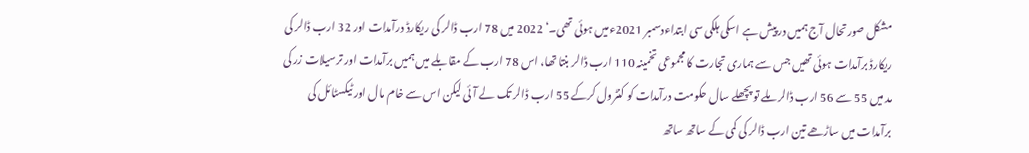مشکل صورتحال آج ہمیں درپیش ہے اسکی ہلکی سی ابتداءدسمبر 2021ءمیں ہوئی تھی۔‘ 2022 میں 78 ارب ڈالر کی ریکارڈ درآمدات اور 32 ارب ڈالر کی ریکارڈ برآمدات ہوئی تھیں جس سے ہماری تجارت کا مجموعی تخمینہ 110 ارب ڈالر بنتا تھا، اس 78 ارب کے مقابلے میں ہمیں برآمدات اور ترسیلات زر کی مد میں 55 سے 56 ارب ڈالر ملے تو پچھلے سال حکومت درآمدات کو کنٹرول کرکے 55 ارب ڈالر تک لے آئی لیکن اس سے خام مال اور ٹیکسٹائل کی برآمدات میں ساڑھے تین ارب ڈالر کی کمی کے ساتھ ساتھ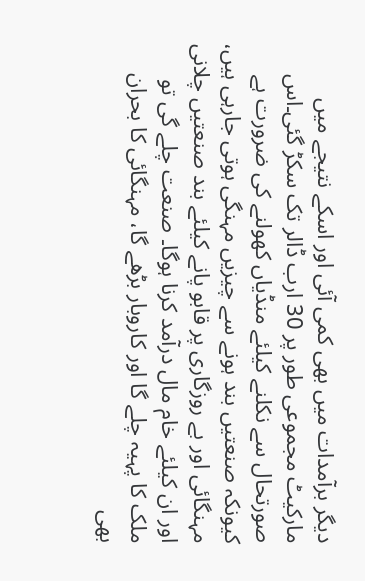دیگر برآمدات میں بھی کمی آئی اور اسکے نتیجے میں مارکیٹ مجموعی طور پر 30 ارب ڈالر تک سکڑ گئی۔اس صورتحال سے نکلنے کیلئے منڈیاں کھولنے کی ضرورت ہے کیونکہ صنعتیں بند ہونے سے چیزیں مہنگی ہوتی جارہی ہیں، مہنگائی اور بے روزگاری پر قابو پانے کیلئے بند صنعتیں چلانی اور ان کیلئے خام مال درآمد کرنا ہوگا۔ صنعت چلے گی تو ملک کا پہیہ چلے گا اور کاروبار بڑھے گا، مہنگائی کا بحران بھی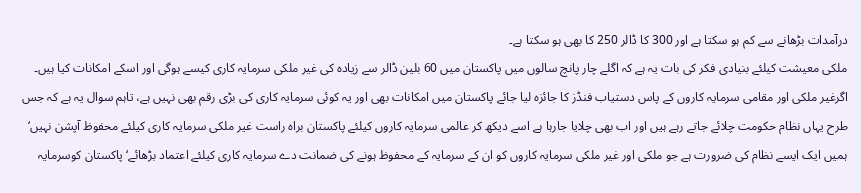درآمدات بڑھانے سے کم ہو سکتا ہے اور 300 کا ڈالر 250 کا بھی ہو سکتا ہے۔
ملکی معیشت کیلئے بنیادی فکر کی بات یہ ہے کہ اگلے چار پانچ سالوں میں پاکستان میں 60 بلین ڈالر سے زیادہ کی غیر ملکی سرمایہ کاری کیسے ہوگی اور اسکے امکانات کیا ہیں۔ اگرغیر ملکی اور مقامی سرمایہ کاروں کے پاس دستیاب فنڈز کا جائزہ لیا جائے پاکستان میں امکانات بھی اور یہ کوئی سرمایہ کاری کی بڑی رقم بھی نہیں ہے، تاہم سوال یہ ہے کہ جس طرح یہاں نظام حکومت چلائے جاتے رہے ہیں اور اب بھی چلایا جارہا ہے اسے دیکھ کر عالمی سرمایہ کاروں کیلئے پاکستان براہ راست غیر ملکی سرمایہ کاری کیلئے محفوظ آپشن نہیں‘ ہمیں ایک ایسے نظام کی ضرورت ہے جو ملکی اور غیر ملکی سرمایہ کاروں کو ان کے سرمایہ کے محفوظ ہونے کی ضمانت دے سرمایہ کاری کیلئے اعتماد بڑھائے‘ پاکستان کوسرمایہ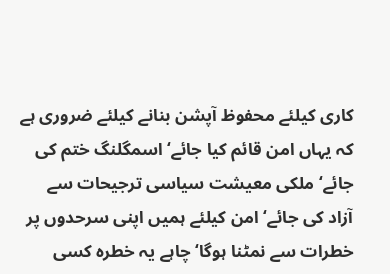کاری کیلئے محفوظ آپشن بنانے کیلئے ضروری ہے کہ یہاں امن قائم کیا جائے‘ اسمگلنگ ختم کی جائے‘ ملکی معیشت سیاسی ترجیحات سے آزاد کی جائے‘ امن کیلئے ہمیں اپنی سرحدوں پر خطرات سے نمٹنا ہوگا‘ چاہے یہ خطرہ کسی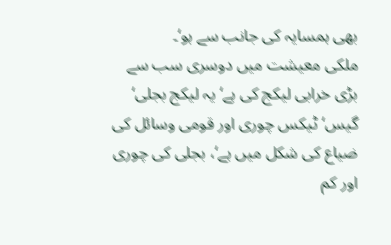بھی ہمسایہ کی جانب سے ہو‘۔
ملکی معیشت میں دوسری سب سے بڑی خرابی لیکج کی ہے‘ یہ لیکج بجلی‘ گیس‘ٹیکس چوری اور قومی وسائل کی ضیاع کی شکل میں ہے‘، بجلی کی چوری اور کم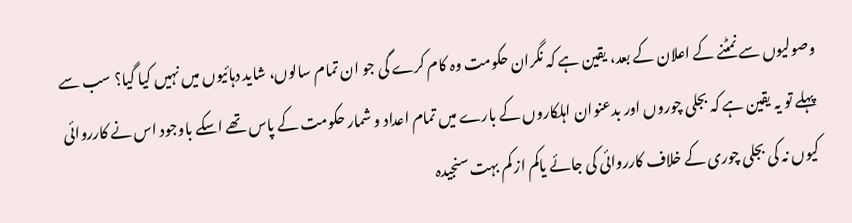وصولیوں سے نمٹنے کے اعلان کے بعد، یقین ہے کہ نگران حکومت وہ کام کرے گی جو ان تمام سالوں، شاید دہائیوں میں نہیں کیا گیا؟ سب سے پہلے تو یہ یقین ہے کہ بجلی چوروں اور بدعنوان اہلکاروں کے بارے میں تمام اعداد و شمار حکومت کے پاس تھے اسکے باوجود اس نے کارروائی کیوں نہ کی بجلی چوری کے خلاف کارروائی کی جائے یاکم از کم بہت سنجیدہ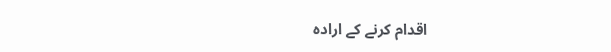اقدام کرنے کے ارادہ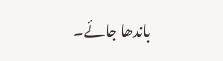باندھا جائے۔